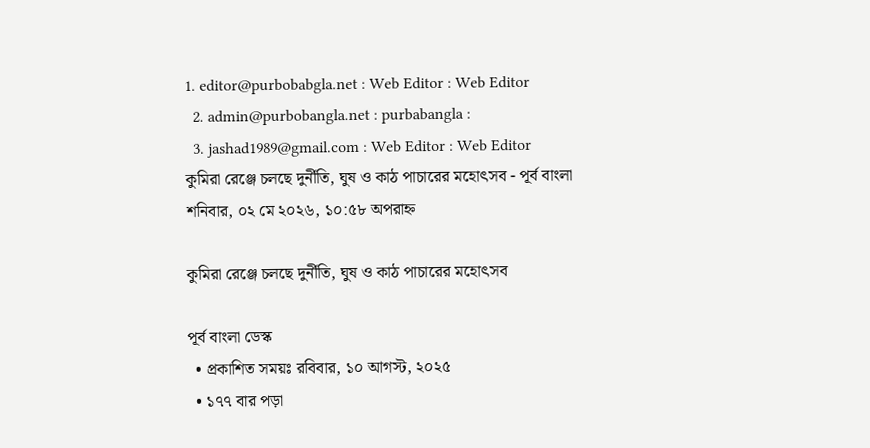1. editor@purbobabgla.net : Web Editor : Web Editor
  2. admin@purbobangla.net : purbabangla :
  3. jashad1989@gmail.com : Web Editor : Web Editor
কুমিরা রেঞ্জে চলছে দুর্নীতি, ঘুষ ও কাঠ পাচারের মহোৎসব - পূর্ব বাংলা
শনিবার, ০২ মে ২০২৬, ১০:৫৮ অপরাহ্ন

কুমিরা রেঞ্জে চলছে দুর্নীতি, ঘুষ ও কাঠ পাচারের মহোৎসব

পূর্ব বাংলা ডেস্ক
  • প্রকাশিত সময়ঃ রবিবার, ১০ আগস্ট, ২০২৫
  • ১৭৭ বার পড়া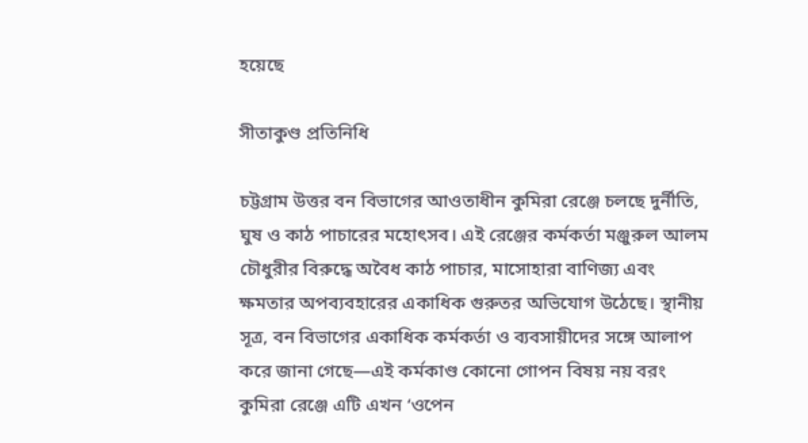হয়েছে

সীতাকুণ্ড প্রতিনিধি

চট্টগ্রাম উত্তর বন বিভাগের আওতাধীন কুমিরা রেঞ্জে চলছে দুর্নীতি, ঘুষ ও কাঠ পাচারের মহোৎসব। এই রেঞ্জের কর্মকর্তা মঞ্জুরুল আলম চৌধুরীর বিরুদ্ধে অবৈধ কাঠ পাচার, মাসোহারা বাণিজ্য এবং ক্ষমতার অপব্যবহারের একাধিক গুরুতর অভিযোগ উঠেছে। স্থানীয় সূত্র, বন বিভাগের একাধিক কর্মকর্তা ও ব্যবসায়ীদের সঙ্গে আলাপ করে জানা গেছে—এই কর্মকাণ্ড কোনো গোপন বিষয় নয় বরং কুমিরা রেঞ্জে এটি এখন ‘ওপেন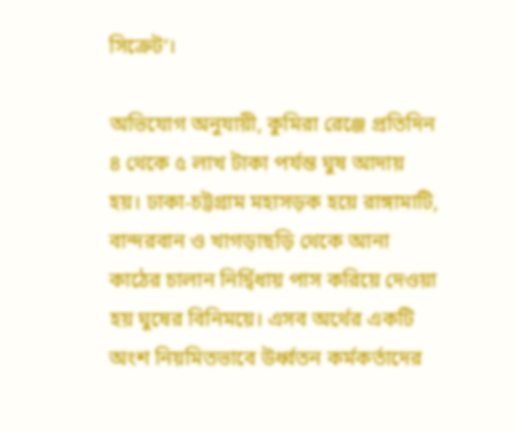সিক্রেট’।

অভিযোগ অনুযায়ী, কুমিরা রেঞ্জে প্রতিদিন ৪ থেকে ৫ লাখ টাকা পর্যন্ত ঘুষ আদায় হয়। ঢাকা-চট্টগ্রাম মহাসড়ক হয়ে রাঙ্গামাটি, বান্দরবান ও খাগড়াছড়ি থেকে আনা কাঠের চালান নির্দ্বিধায় পাস করিয়ে দেওয়া হয় ঘুষের বিনিময়ে। এসব অর্থের একটি অংশ নিয়মিতভাবে উর্ধ্বতন কর্মকর্তাদের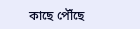কাছে পৌঁছে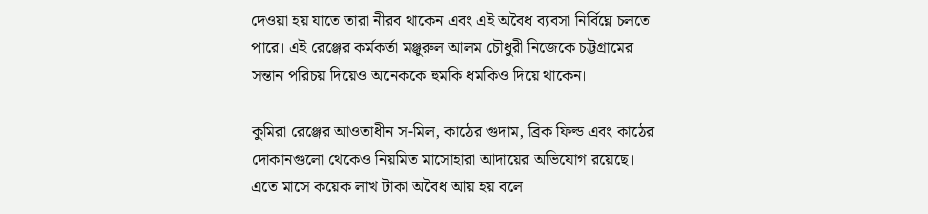দেওয়া হয় যাতে তারা নীরব থাকেন এবং এই অবৈধ ব্যবসা নির্বিঘ্নে চলতে পারে। এই রেঞ্জের কর্মকর্তা মঞ্জুরুল আলম চৌধুরী নিজেকে চট্টগ্রামের সন্তান পরিচয় দিয়েও অনেককে হুমকি ধমকিও দিয়ে থাকেন।

কুমিরা রেঞ্জের আওতাধীন স-মিল, কাঠের গুদাম, ব্রিক ফিল্ড এবং কাঠের দোকানগুলো থেকেও নিয়মিত মাসোহারা আদায়ের অভিযোগ রয়েছে। এতে মাসে কয়েক লাখ টাকা অবৈধ আয় হয় বলে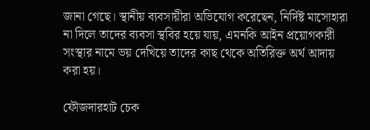জানা গেছে। স্থানীয় ব্যবসায়ীরা অভিযোগ করেছেন, নির্দিষ্ট মাসোহারা না দিলে তাদের ব্যবসা স্থবির হয়ে যায়, এমনকি আইন প্রয়োগকারী সংস্থার নামে ভয় দেখিয়ে তাদের কাছ থেকে অতিরিক্ত অর্থ আদায় করা হয়।

ফৌজদারহাট চেক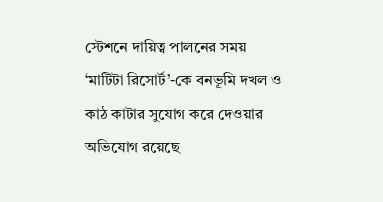স্টেশনে দায়িত্ব পালনের সময় ‘মাটিটা রিসোর্ট’-কে বনভূমি দখল ও কাঠ কাটার সুযোগ করে দেওয়ার অভিযোগ রয়েছে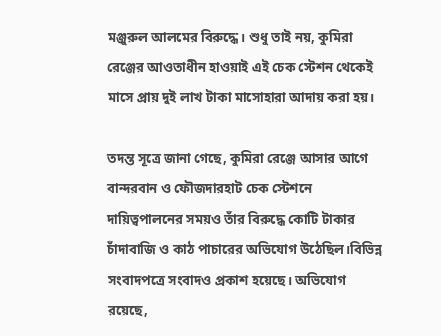মঞ্জুরুল আলমের বিরুদ্ধে। শুধু তাই নয়, কুমিরা রেঞ্জের আওতাধীন হাওয়াই এই চেক স্টেশন থেকেই মাসে প্রায় দুই লাখ টাকা মাসোহারা আদায় করা হয়।

তদন্ত সূত্রে জানা গেছে, কুমিরা রেঞ্জে আসার আগে বান্দরবান ও ফৌজদারহাট চেক স্টেশনে দায়িত্বপালনের সময়ও তাঁর বিরুদ্ধে কোটি টাকার চাঁদাবাজি ও কাঠ পাচারের অভিযোগ উঠেছিল।বিভিন্ন সংবাদপত্রে সংবাদও প্রকাশ হয়েছে। অভিযোগ রয়েছে,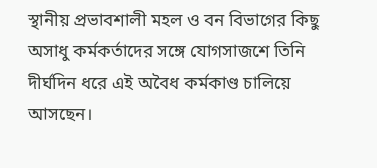স্থানীয় প্রভাবশালী মহল ও বন বিভাগের কিছু অসাধু কর্মকর্তাদের সঙ্গে যোগসাজশে তিনি দীর্ঘদিন ধরে এই অবৈধ কর্মকাণ্ড চালিয়ে আসছেন।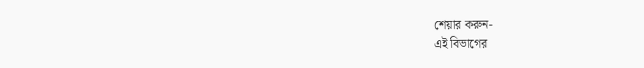শেয়ার করুন-
এই বিভাগের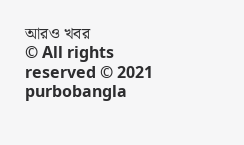আরও খবর
© All rights reserved © 2021 purbobangla